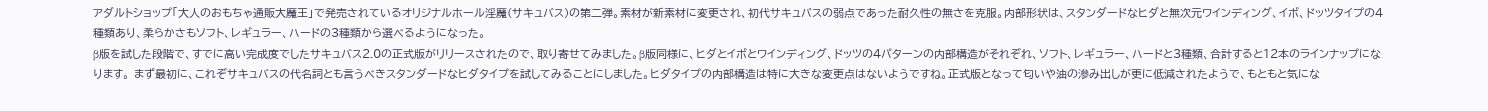アダルトショップ「大人のおもちゃ通販大魔王」で発売されているオリジナルホール淫魔(サキュバス)の第二弾。素材が新素材に変更され、初代サキュバスの弱点であった耐久性の無さを克服。内部形状は、スタンダードなヒダと無次元ワインディング、イボ、ドッツタイプの4種類あり、柔らかさもソフト、レギュラー、ハードの3種類から選べるようになった。
β版を試した段階で、すでに高い完成度でしたサキュバス2.0の正式版がリリースされたので、取り寄せてみました。β版同様に、ヒダとイボとワインディング、ドッツの4パターンの内部構造がそれぞれ、ソフト、レギュラー、ハードと3種類、合計すると12本のラインナップになります。 まず最初に、これぞサキュバスの代名詞とも言うべきスタンダードなヒダタイプを試してみることにしました。ヒダタイプの内部構造は特に大きな変更点はないようですね。正式版となって匂いや油の滲み出しが更に低減されたようで、もともと気にな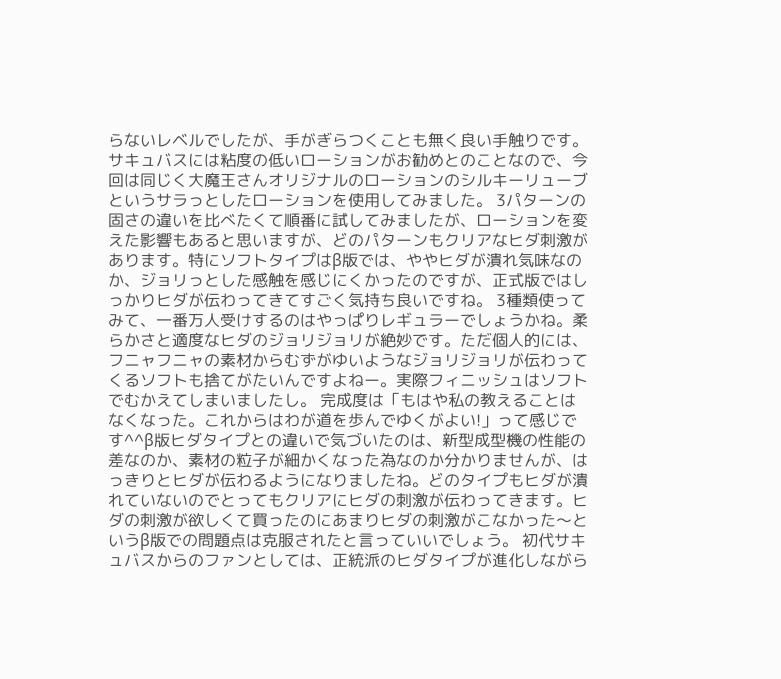らないレベルでしたが、手がぎらつくことも無く良い手触りです。 サキュバスには粘度の低いローションがお勧めとのことなので、今回は同じく大魔王さんオリジナルのローションのシルキーリューブというサラっとしたローションを使用してみました。 3パターンの固さの違いを比べたくて順番に試してみましたが、ローションを変えた影響もあると思いますが、どのパターンもクリアなヒダ刺激があります。特にソフトタイプはβ版では、ややヒダが潰れ気味なのか、ジョリっとした感触を感じにくかったのですが、正式版ではしっかりヒダが伝わってきてすごく気持ち良いですね。 3種類使ってみて、一番万人受けするのはやっぱりレギュラーでしょうかね。柔らかさと適度なヒダのジョリジョリが絶妙です。ただ個人的には、フニャフニャの素材からむずがゆいようなジョリジョリが伝わってくるソフトも捨てがたいんですよねー。実際フィニッシュはソフトでむかえてしまいましたし。 完成度は「もはや私の教えることはなくなった。これからはわが道を歩んでゆくがよい!」って感じです^^β版ヒダタイプとの違いで気づいたのは、新型成型機の性能の差なのか、素材の粒子が細かくなった為なのか分かりませんが、はっきりとヒダが伝わるようになりましたね。どのタイプもヒダが潰れていないのでとってもクリアにヒダの刺激が伝わってきます。ヒダの刺激が欲しくて買ったのにあまりヒダの刺激がこなかった〜というβ版での問題点は克服されたと言っていいでしょう。 初代サキュバスからのファンとしては、正統派のヒダタイプが進化しながら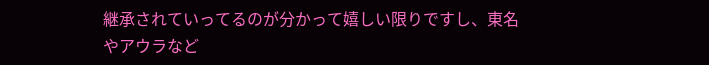継承されていってるのが分かって嬉しい限りですし、東名やアウラなど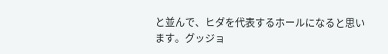と並んで、ヒダを代表するホールになると思います。グッジョ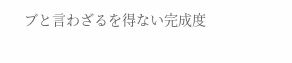ブと言わざるを得ない完成度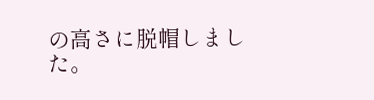の高さに脱帽しました。